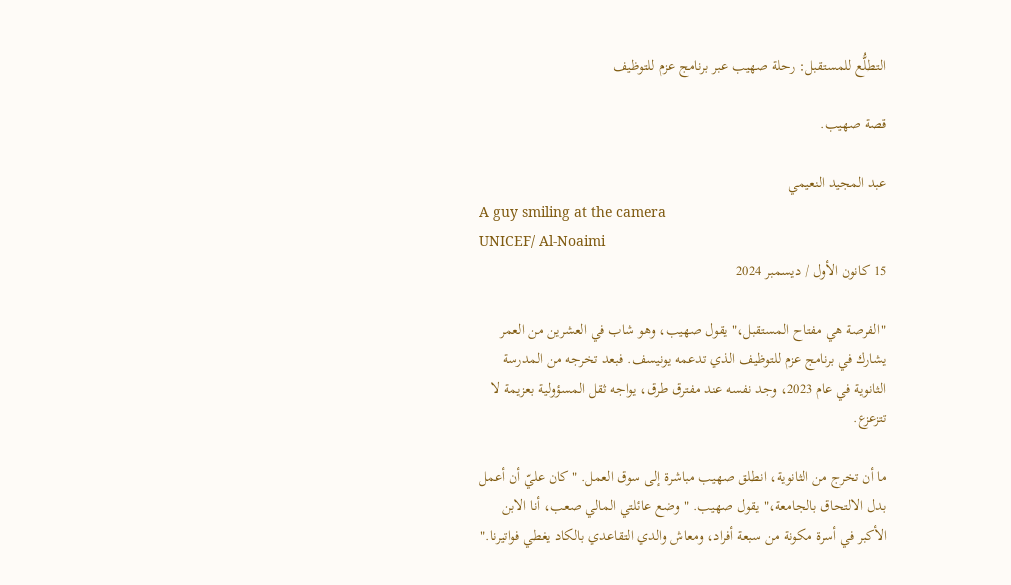التطلُّع للمستقبل: رحلة صهيب عبر برنامج عزم للتوظيف

قصة صهيب.

عبد المجيد النعيمي
A guy smiling at the camera
UNICEF/ Al-Noaimi
15 كانون الأول / ديسمبر 2024

"الفرصة هي مفتاح المستقبل،" يقول صهيب، وهو شاب في العشرين من العمر يشارك في برنامج عزم للتوظيف الذي تدعمه يونيسف. فبعد تخرجه من المدرسة الثانوية في عام 2023، وجد نفسه عند مفترق طرق، يواجه ثقل المسؤولية بعزيمة لا تتزعزع.

ما أن تخرج من الثانوية، انطلق صهيب مباشرة إلى سوق العمل. "كان عليّ أن أعمل بدل الالتحاق بالجامعة،" يقول صهيب. "وضع عائلتي المالي صعب، أنا الابن الأكبر في أسرة مكونة من سبعة أفراد، ومعاش والدي التقاعدي بالكاد يغطي فواتيرنا."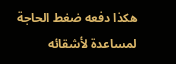هكذا دفعه ضغط الحاجة لمساعدة لأشقائه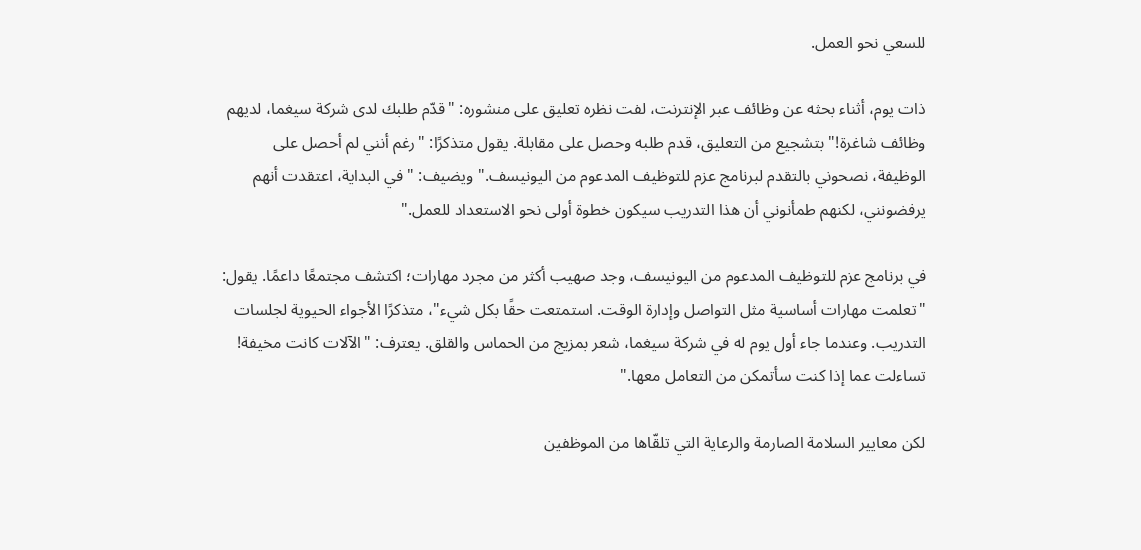للسعي نحو العمل.

ذات يوم، أثناء بحثه عن وظائف عبر الإنترنت، لفت نظره تعليق على منشوره: "قدّم طلبك لدى شركة سيغما، لديهم وظائف شاغرة!" بتشجيع من التعليق، قدم طلبه وحصل على مقابلة. يقول متذكرًا: "رغم أنني لم أحصل على الوظيفة، نصحوني بالتقدم لبرنامج عزم للتوظيف المدعوم من اليونيسف." ويضيف: "في البداية، اعتقدت أنهم يرفضونني، لكنهم طمأنوني أن هذا التدريب سيكون خطوة أولى نحو الاستعداد للعمل."

في برنامج عزم للتوظيف المدعوم من اليونيسف، وجد صهيب أكثر من مجرد مهارات؛ اكتشف مجتمعًا داعمًا. يقول: "تعلمت مهارات أساسية مثل التواصل وإدارة الوقت. استمتعت حقًا بكل شيء"، متذكرًا الأجواء الحيوية لجلسات التدريب. وعندما جاء أول يوم له في شركة سيغما، شعر بمزيج من الحماس والقلق. يعترف: "الآلات كانت مخيفة! تساءلت عما إذا كنت سأتمكن من التعامل معها."

لكن معايير السلامة الصارمة والرعاية التي تلقّاها من الموظفين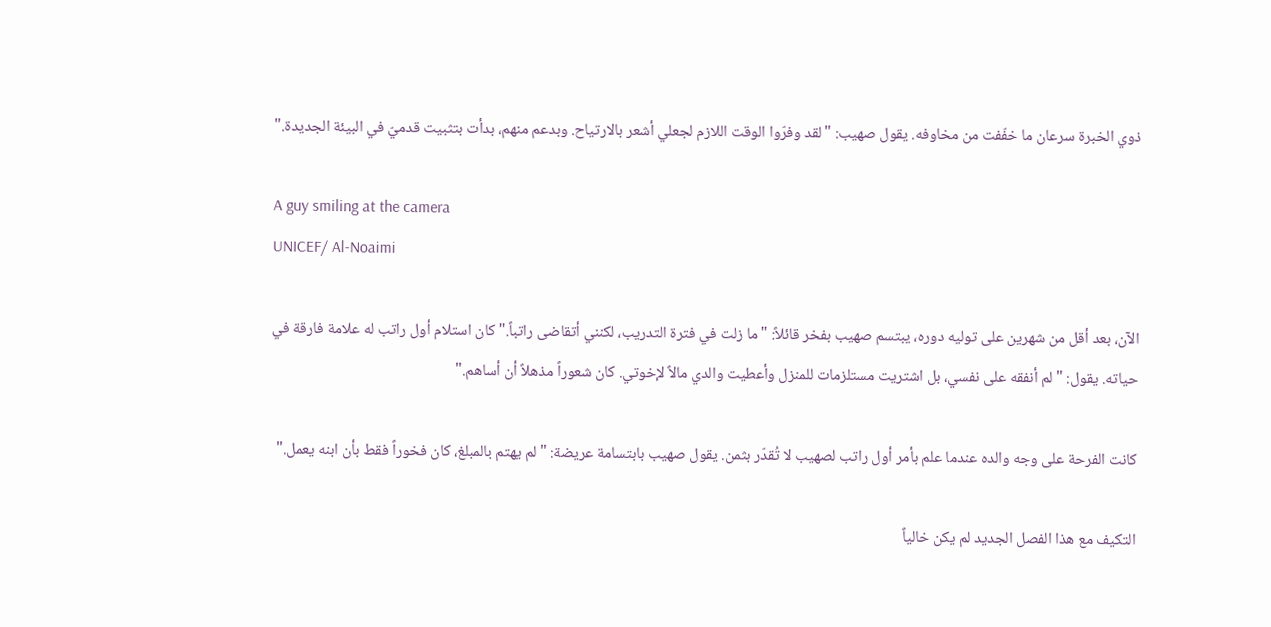ذوي الخبرة سرعان ما خفّفت من مخاوفه. يقول صهيب: "لقد وفرّوا الوقت اللازم لجعلي أشعر بالارتياح. وبدعم منهم، بدأت بتثبيت قدميّ في البيئة الجديدة."

A guy smiling at the camera
UNICEF/ Al-Noaimi

الآن، بعد أقل من شهرين على توليه دوره، يبتسم صهيب بفخر قائلاً: "ما زلت في فترة التدريب، لكنني أتقاضى راتباً." كان استلام أول راتب له علامة فارقة في حياته. يقول: "لم أنفقه على نفسي، بل اشتريت مستلزمات للمنزل وأعطيت والدي مالاً لإخوتي. كان شعوراً مذهلاً أن أساهم."

كانت الفرحة على وجه والده عندما علم بأمر أول راتب لصهيب لا تُقدّر بثمن. يقول صهيب بابتسامة عريضة: "لم يهتم بالمبلغ، كان فخوراً فقط بأن ابنه يعمل."

التكيف مع هذا الفصل الجديد لم يكن خالياً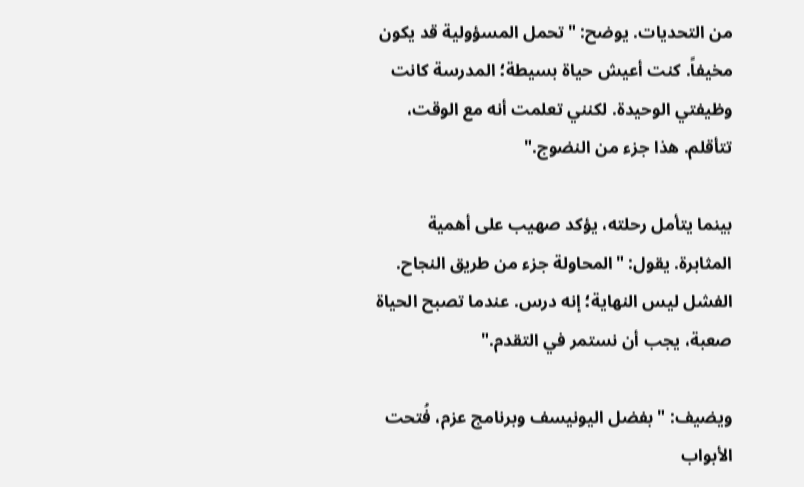من التحديات. يوضح: "تحمل المسؤولية قد يكون مخيفاً. كنت أعيش حياة بسيطة؛ المدرسة كانت وظيفتي الوحيدة. لكنني تعلمت أنه مع الوقت، تتأقلم. هذا جزء من النضوج."

بينما يتأمل رحلته، يؤكد صهيب على أهمية المثابرة. يقول: "المحاولة جزء من طريق النجاح. الفشل ليس النهاية؛ إنه درس. عندما تصبح الحياة صعبة، يجب أن نستمر في التقدم."

ويضيف: "بفضل اليونيسف وبرنامج عزم، فُتحت الأبواب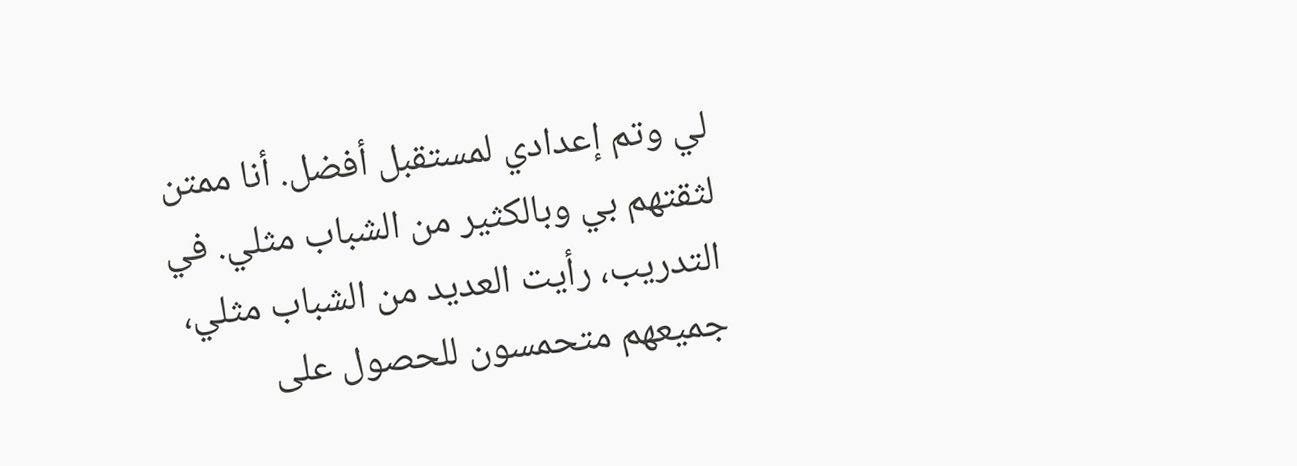لي وتم إعدادي لمستقبل أفضل. أنا ممتن لثقتهم بي وبالكثير من الشباب مثلي. في التدريب، رأيت العديد من الشباب مثلي، جميعهم متحمسون للحصول على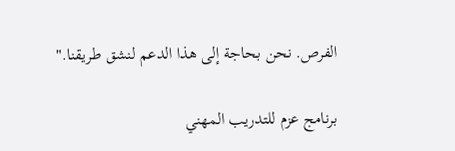الفرص. نحن بحاجة إلى هذا الدعم لنشق طريقنا."

برنامج عزم للتدريب المهني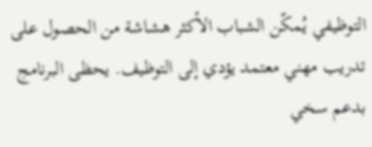التوظيفي يُمكّن الشباب الأكثر هشاشة من الحصول على تدريب مهني معتمد يؤدي إلى التوظيف. يحظى البرنامج بدعم سخي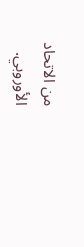من الاتحاد الأوروبي.